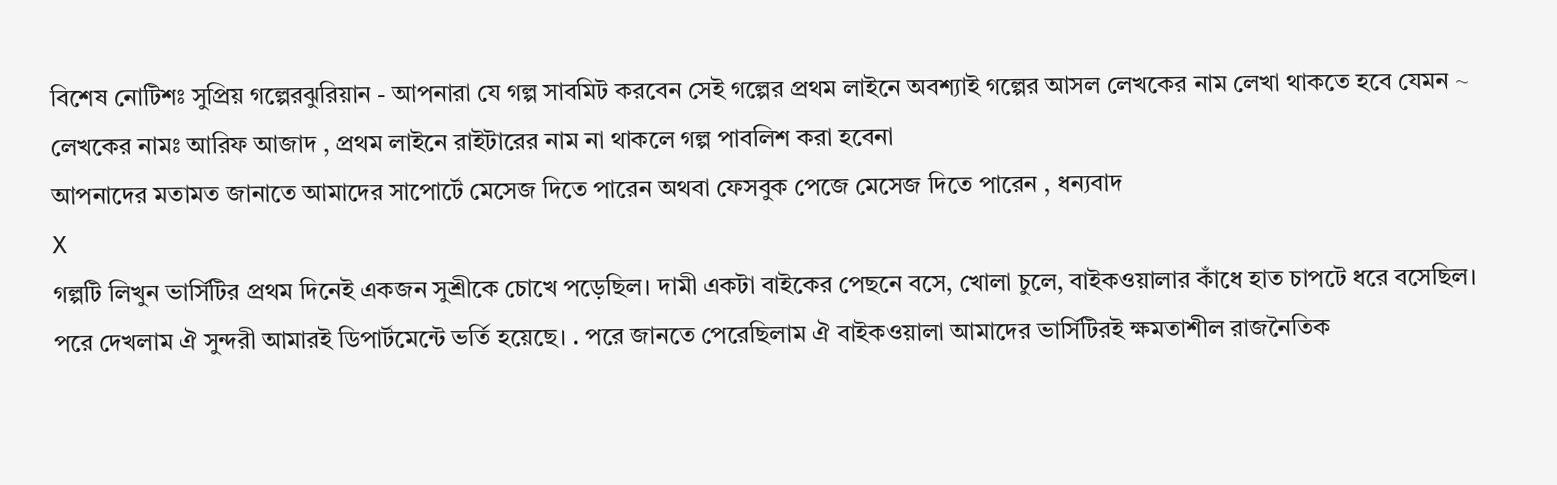বিশেষ নোটিশঃ সুপ্রিয় গল্পেরঝুরিয়ান - আপনারা যে গল্প সাবমিট করবেন সেই গল্পের প্রথম লাইনে অবশ্যাই গল্পের আসল লেখকের নাম লেখা থাকতে হবে যেমন ~ লেখকের নামঃ আরিফ আজাদ , প্রথম লাইনে রাইটারের নাম না থাকলে গল্প পাবলিশ করা হবেনা
আপনাদের মতামত জানাতে আমাদের সাপোর্টে মেসেজ দিতে পারেন অথবা ফেসবুক পেজে মেসেজ দিতে পারেন , ধন্যবাদ
X
গল্পটি লিখুন ভার্সিটির প্রথম দিনেই একজন সুশ্রীকে চোখে পড়েছিল। দামী একটা বাইকের পেছনে বসে, খোলা চুলে, বাইকওয়ালার কাঁধে হাত চাপটে ধরে বসেছিল। পরে দেখলাম ঐ সুন্দরী আমারই ডিপার্টমেন্টে ভর্তি হয়েছে। . পরে জানতে পেরেছিলাম ঐ বাইকওয়ালা আমাদের ভার্সিটিরই ক্ষমতাশীল রাজনৈতিক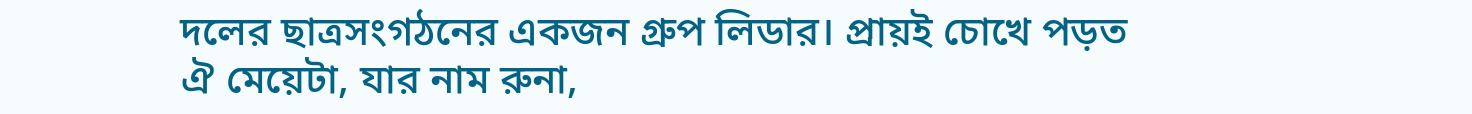দলের ছাত্রসংগঠনের একজন গ্রুপ লিডার। প্রায়ই চোখে পড়ত ঐ মেয়েটা, যার নাম রুনা,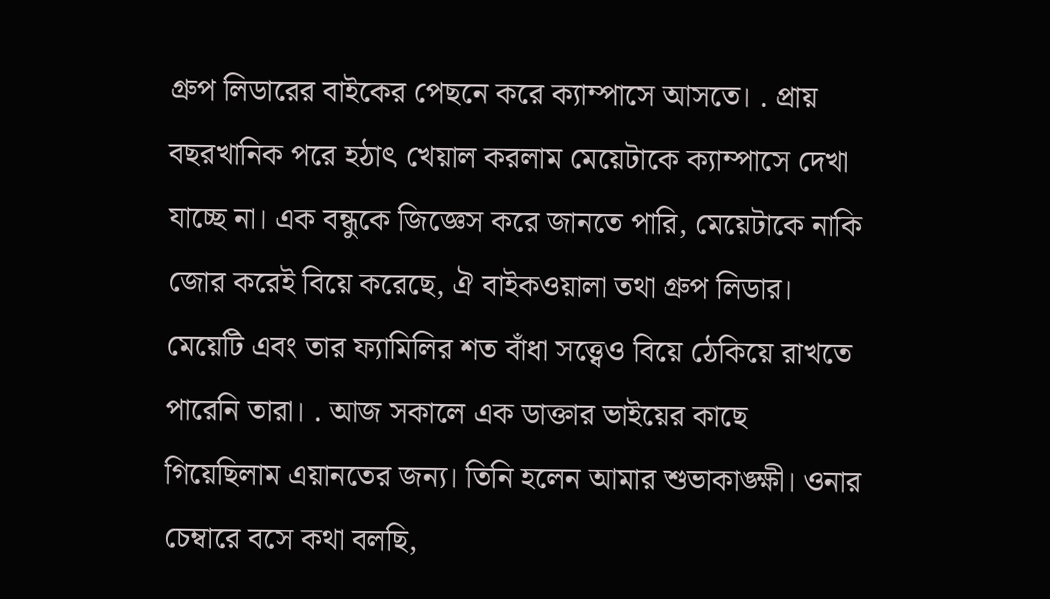গ্রুপ লিডারের বাইকের পেছনে করে ক্যাম্পাসে আসতে। . প্রায় বছরখানিক পরে হঠাৎ খেয়াল করলাম মেয়েটাকে ক্যাম্পাসে দেখা যাচ্ছে না। এক বন্ধুকে জিজ্ঞেস করে জানতে পারি, মেয়েটাকে নাকি জোর করেই বিয়ে করেছে, ঐ বাইকওয়ালা তথা গ্রুপ লিডার। মেয়েটি এবং তার ফ্যামিলির শত বাঁধা সত্ত্বেও বিয়ে ঠেকিয়ে রাখতে পারেনি তারা। . আজ সকালে এক ডাক্তার ভাইয়ের কাছে গিয়েছিলাম এয়ানতের জন্য। তিনি হলেন আমার শুভাকাঙ্ক্ষী। ওনার চেম্বারে বসে কথা বলছি,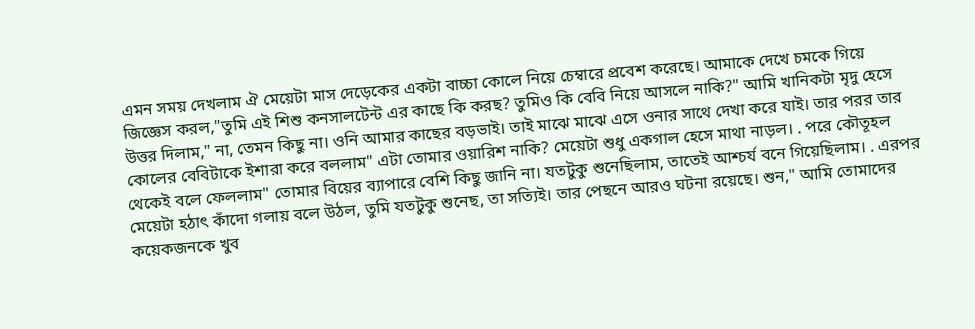এমন সময় দেখলাম ঐ মেয়েটা মাস দেড়েকের একটা বাচ্চা কোলে নিয়ে চেম্বারে প্রবেশ করেছে। আমাকে দেখে চমকে গিয়ে জিজ্ঞেস করল,"তুমি এই শিশু কনসালটেন্ট এর কাছে কি করছ? তুমিও কি বেবি নিয়ে আসলে নাকি?" আমি খানিকটা মৃদু হেসে উত্তর দিলাম," না, তেমন কিছু না। ওনি আমার কাছের বড়ভাই। তাই মাঝে মাঝে এসে ওনার সাথে দেখা করে যাই। তার পরর তার কোলের বেবিটাকে ইশারা করে বললাম" এটা তোমার ওয়ারিশ নাকি? মেয়েটা শুধু একগাল হেসে মাথা নাড়ল। . পরে কৌতূহল থেকেই বলে ফেললাম" তোমার বিয়ের ব্যাপারে বেশি কিছু জানি না। যতটুকু শুনেছিলাম, তাতেই আশ্চর্য বনে গিয়েছিলাম। . এরপর মেয়েটা হঠাৎ কাঁদো গলায় বলে উঠল, তুমি যতটুকু শুনেছ, তা সত্যিই। তার পেছনে আরও ঘটনা রয়েছে। শুন," আমি তোমাদের কয়েকজনকে খুব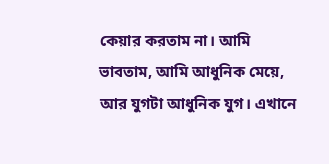কেয়ার করতাম না। আমি ভাবতাম, আমি আধুনিক মেয়ে, আর যুগটা আধুনিক যুগ। এখানে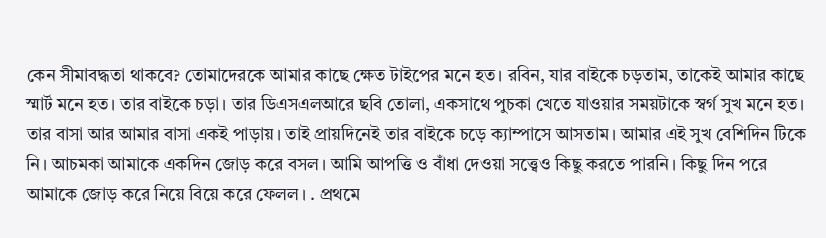কেন সীমাবদ্ধতা থাকবে? তোমাদেরকে আমার কাছে ক্ষেত টাইপের মনে হত। রবিন, যার বাইকে চড়তাম, তাকেই আমার কাছে স্মার্ট মনে হত। তার বাইকে চড়া। তার ডিএসএলআরে ছবি তোলা, একসাথে পুচকা খেতে যাওয়ার সময়টাকে স্বর্গ সুখ মনে হত। তার বাসা আর আমার বাসা একই পাড়ায়। তাই প্রায়দিনেই তার বাইকে চড়ে ক্যাম্পাসে আসতাম। আমার এই সুখ বেশিদিন টিকে নি। আচমকা আমাকে একদিন জোড় করে বসল। আমি আপত্তি ও বাঁধা দেওয়া সত্ত্বেও কিছু করতে পারনি। কিছু দিন পরে আমাকে জোড় করে নিয়ে বিয়ে করে ফেলল। . প্রথমে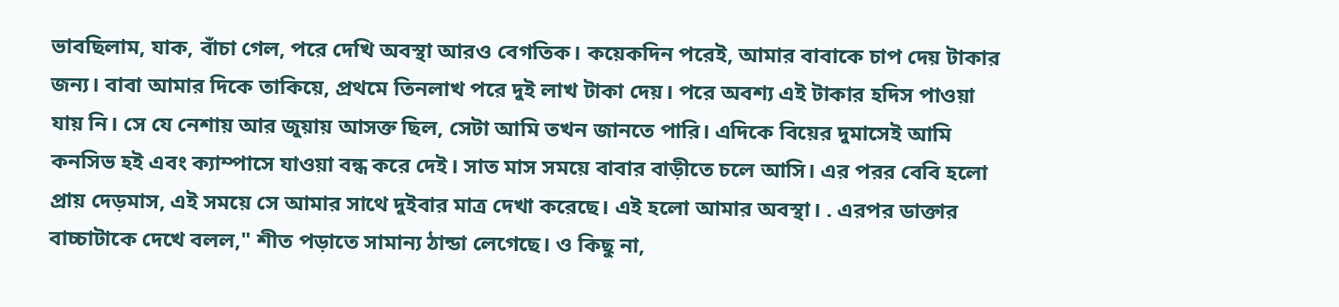ভাবছিলাম, যাক, বাঁচা গেল, পরে দেখি অবস্থা আরও বেগতিক। কয়েকদিন পরেই, আমার বাবাকে চাপ দেয় টাকার জন্য। বাবা আমার দিকে তাকিয়ে, প্রথমে তিনলাখ পরে দুই লাখ টাকা দেয়। পরে অবশ্য এই টাকার হদিস পাওয়া যায় নি। সে যে নেশায় আর জুয়ায় আসক্ত ছিল, সেটা আমি তখন জানতে পারি। এদিকে বিয়ের দুমাসেই আমি কনসিভ হই এবং ক্যাম্পাসে যাওয়া বন্ধ করে দেই। সাত মাস সময়ে বাবার বাড়ীতে চলে আসি। এর পরর বেবি হলো প্রায় দেড়মাস, এই সময়ে সে আমার সাথে দুইবার মাত্র দেখা করেছে। এই হলো আমার অবস্থা। . এরপর ডাক্তার বাচ্চাটাকে দেখে বলল," শীত পড়াতে সামান্য ঠান্ডা লেগেছে। ও কিছু না,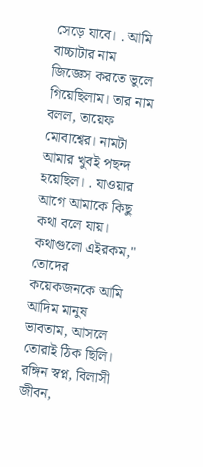সেড়ে যাবে। . আমি বাচ্চাটার নাম জিজ্ঞেস করতে ভুলে গিয়েছিলাম। তার নাম বলল, তায়েফ মোবাশ্বের। নামটা আমার খুবই পছন্দ হয়েছিল। . যাওয়ার আগে আমাকে কিছু কথা বলে যায়। কথাগুলো এইরকম," তোদের কয়েকজনকে আমি আদিম মানুষ ভাবতাম, আসলে তোরাই ঠিক ছিলি। রঙ্গিন স্বপ্ন, বিলাসী জীবন,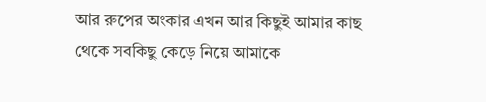আর রুপের অংকার এখন আর কিছুই আমার কাছ থেকে সবকিছু কেড়ে নিয়ে আমাকে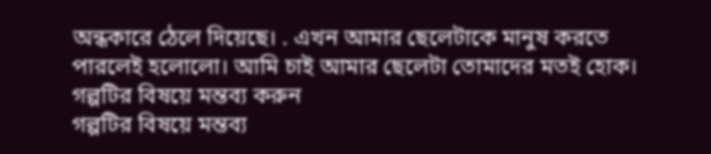অন্ধকারে ঠেলে দিয়েছে। . এখন আমার ছেলেটাকে মানুষ করতে পারলেই হলোলো। আমি চাই আমার ছেলেটা তোমাদের মতই হোক।
গল্পটির বিষয়ে মন্তব্য করুন
গল্পটির বিষয়ে মন্তব্য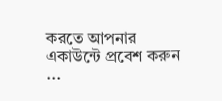করতে আপনার একাউন্টে প্রবেশ করুন ...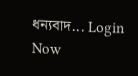ধন্যবাদ... Login Now